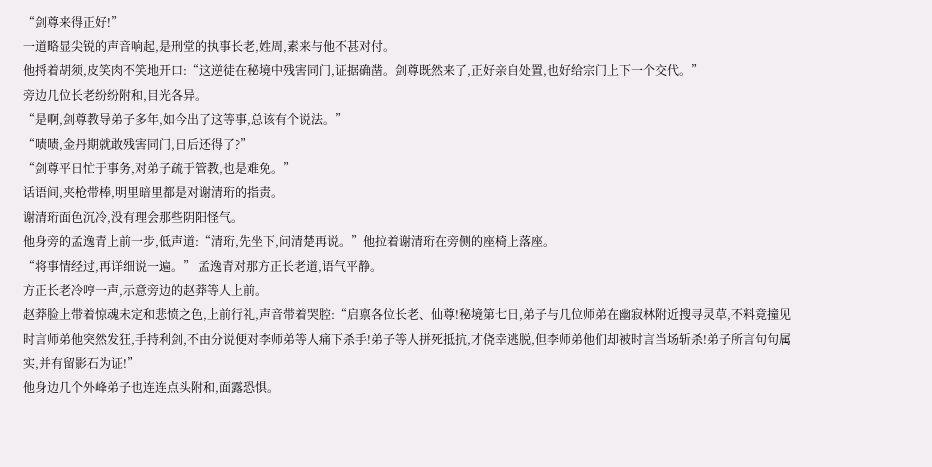“剑尊来得正好!”
一道略显尖锐的声音响起,是刑堂的执事长老,姓周,素来与他不甚对付。
他捋着胡须,皮笑肉不笑地开口:“这逆徒在秘境中残害同门,证据确凿。剑尊既然来了,正好亲自处置,也好给宗门上下一个交代。”
旁边几位长老纷纷附和,目光各异。
“是啊,剑尊教导弟子多年,如今出了这等事,总该有个说法。”
“啧啧,金丹期就敢残害同门,日后还得了?”
“剑尊平日忙于事务,对弟子疏于管教,也是难免。”
话语间,夹枪带棒,明里暗里都是对谢清珩的指责。
谢清珩面色沉冷,没有理会那些阴阳怪气。
他身旁的孟逸青上前一步,低声道:“清珩,先坐下,问清楚再说。”他拉着谢清珩在旁侧的座椅上落座。
“将事情经过,再详细说一遍。” 孟逸青对那方正长老道,语气平静。
方正长老冷哼一声,示意旁边的赵莽等人上前。
赵莽脸上带着惊魂未定和悲愤之色,上前行礼,声音带着哭腔:“启禀各位长老、仙尊!秘境第七日,弟子与几位师弟在幽寂林附近搜寻灵草,不料竟撞见时言师弟他突然发狂,手持利剑,不由分说便对李师弟等人痛下杀手!弟子等人拼死抵抗,才侥幸逃脱,但李师弟他们却被时言当场斩杀!弟子所言句句属实,并有留影石为证!”
他身边几个外峰弟子也连连点头附和,面露恐惧。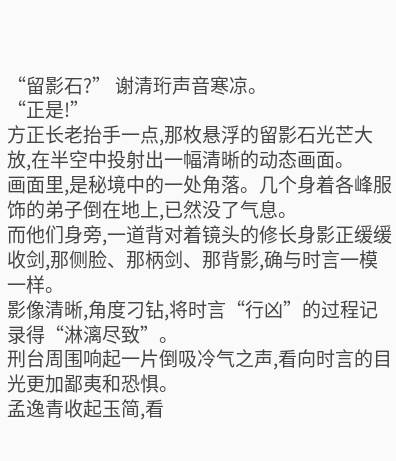“留影石?” 谢清珩声音寒凉。
“正是!”
方正长老抬手一点,那枚悬浮的留影石光芒大放,在半空中投射出一幅清晰的动态画面。
画面里,是秘境中的一处角落。几个身着各峰服饰的弟子倒在地上,已然没了气息。
而他们身旁,一道背对着镜头的修长身影正缓缓收剑,那侧脸、那柄剑、那背影,确与时言一模一样。
影像清晰,角度刁钻,将时言“行凶”的过程记录得“淋漓尽致”。
刑台周围响起一片倒吸冷气之声,看向时言的目光更加鄙夷和恐惧。
孟逸青收起玉简,看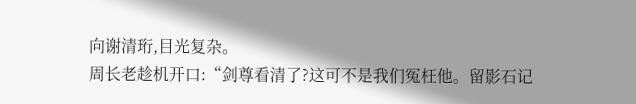向谢清珩,目光复杂。
周长老趁机开口:“剑尊看清了?这可不是我们冤枉他。留影石记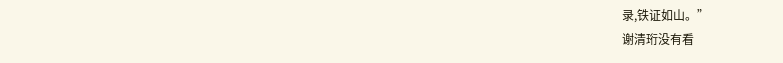录,铁证如山。”
谢清珩没有看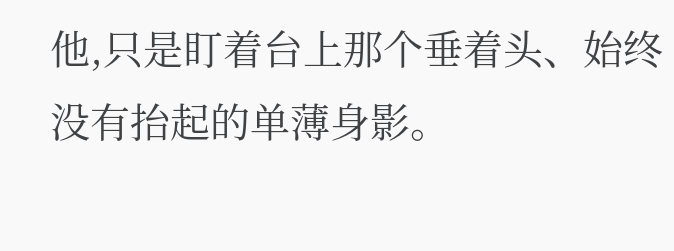他,只是盯着台上那个垂着头、始终没有抬起的单薄身影。